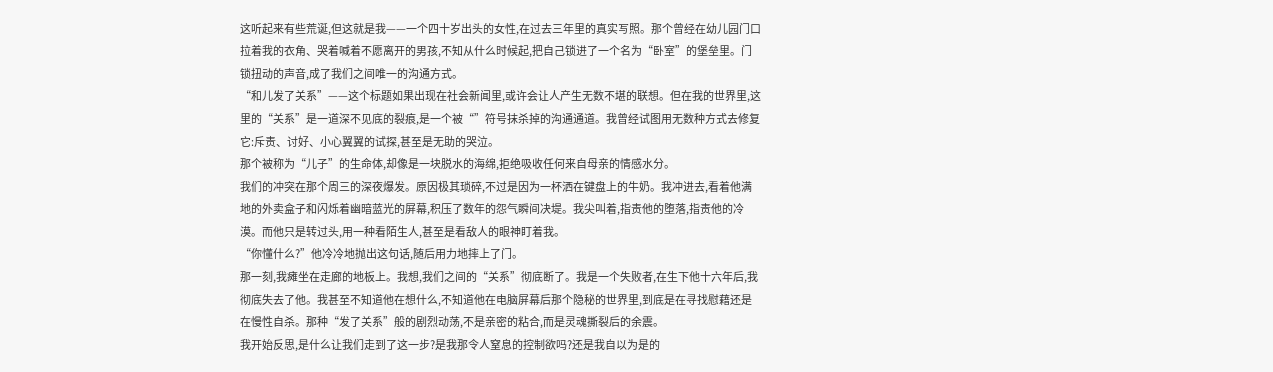这听起来有些荒诞,但这就是我——一个四十岁出头的女性,在过去三年里的真实写照。那个曾经在幼儿园门口拉着我的衣角、哭着喊着不愿离开的男孩,不知从什么时候起,把自己锁进了一个名为“卧室”的堡垒里。门锁扭动的声音,成了我们之间唯一的沟通方式。
“和儿发了关系”——这个标题如果出现在社会新闻里,或许会让人产生无数不堪的联想。但在我的世界里,这里的“关系”是一道深不见底的裂痕,是一个被“”符号抹杀掉的沟通通道。我曾经试图用无数种方式去修复它:斥责、讨好、小心翼翼的试探,甚至是无助的哭泣。
那个被称为“儿子”的生命体,却像是一块脱水的海绵,拒绝吸收任何来自母亲的情感水分。
我们的冲突在那个周三的深夜爆发。原因极其琐碎,不过是因为一杯洒在键盘上的牛奶。我冲进去,看着他满地的外卖盒子和闪烁着幽暗蓝光的屏幕,积压了数年的怨气瞬间决堤。我尖叫着,指责他的堕落,指责他的冷漠。而他只是转过头,用一种看陌生人,甚至是看敌人的眼神盯着我。
“你懂什么?”他冷冷地抛出这句话,随后用力地摔上了门。
那一刻,我瘫坐在走廊的地板上。我想,我们之间的“关系”彻底断了。我是一个失败者,在生下他十六年后,我彻底失去了他。我甚至不知道他在想什么,不知道他在电脑屏幕后那个隐秘的世界里,到底是在寻找慰藉还是在慢性自杀。那种“发了关系”般的剧烈动荡,不是亲密的粘合,而是灵魂撕裂后的余震。
我开始反思,是什么让我们走到了这一步?是我那令人窒息的控制欲吗?还是我自以为是的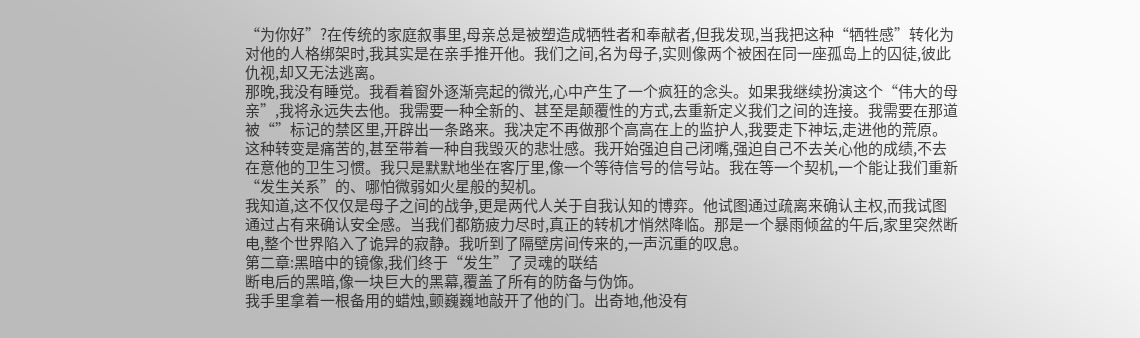“为你好”?在传统的家庭叙事里,母亲总是被塑造成牺牲者和奉献者,但我发现,当我把这种“牺牲感”转化为对他的人格绑架时,我其实是在亲手推开他。我们之间,名为母子,实则像两个被困在同一座孤岛上的囚徒,彼此仇视,却又无法逃离。
那晚,我没有睡觉。我看着窗外逐渐亮起的微光,心中产生了一个疯狂的念头。如果我继续扮演这个“伟大的母亲”,我将永远失去他。我需要一种全新的、甚至是颠覆性的方式,去重新定义我们之间的连接。我需要在那道被“”标记的禁区里,开辟出一条路来。我决定不再做那个高高在上的监护人,我要走下神坛,走进他的荒原。
这种转变是痛苦的,甚至带着一种自我毁灭的悲壮感。我开始强迫自己闭嘴,强迫自己不去关心他的成绩,不去在意他的卫生习惯。我只是默默地坐在客厅里,像一个等待信号的信号站。我在等一个契机,一个能让我们重新“发生关系”的、哪怕微弱如火星般的契机。
我知道,这不仅仅是母子之间的战争,更是两代人关于自我认知的博弈。他试图通过疏离来确认主权,而我试图通过占有来确认安全感。当我们都筋疲力尽时,真正的转机才悄然降临。那是一个暴雨倾盆的午后,家里突然断电,整个世界陷入了诡异的寂静。我听到了隔壁房间传来的,一声沉重的叹息。
第二章:黑暗中的镜像,我们终于“发生”了灵魂的联结
断电后的黑暗,像一块巨大的黑幕,覆盖了所有的防备与伪饰。
我手里拿着一根备用的蜡烛,颤巍巍地敲开了他的门。出奇地,他没有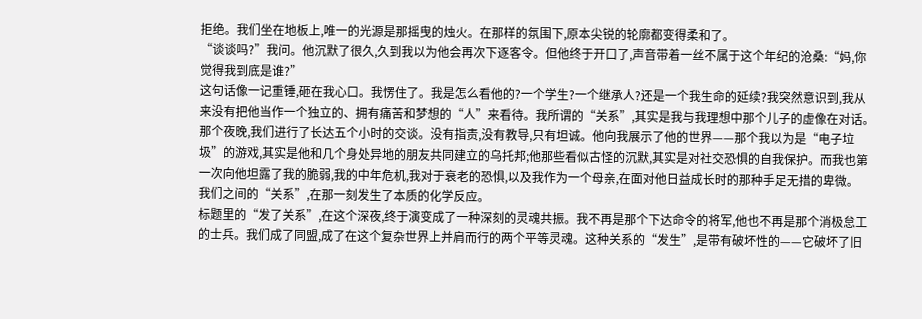拒绝。我们坐在地板上,唯一的光源是那摇曳的烛火。在那样的氛围下,原本尖锐的轮廓都变得柔和了。
“谈谈吗?”我问。他沉默了很久,久到我以为他会再次下逐客令。但他终于开口了,声音带着一丝不属于这个年纪的沧桑:“妈,你觉得我到底是谁?”
这句话像一记重锤,砸在我心口。我愣住了。我是怎么看他的?一个学生?一个继承人?还是一个我生命的延续?我突然意识到,我从来没有把他当作一个独立的、拥有痛苦和梦想的“人”来看待。我所谓的“关系”,其实是我与我理想中那个儿子的虚像在对话。
那个夜晚,我们进行了长达五个小时的交谈。没有指责,没有教导,只有坦诚。他向我展示了他的世界——那个我以为是“电子垃圾”的游戏,其实是他和几个身处异地的朋友共同建立的乌托邦;他那些看似古怪的沉默,其实是对社交恐惧的自我保护。而我也第一次向他坦露了我的脆弱,我的中年危机,我对于衰老的恐惧,以及我作为一个母亲,在面对他日益成长时的那种手足无措的卑微。
我们之间的“关系”,在那一刻发生了本质的化学反应。
标题里的“发了关系”,在这个深夜,终于演变成了一种深刻的灵魂共振。我不再是那个下达命令的将军,他也不再是那个消极怠工的士兵。我们成了同盟,成了在这个复杂世界上并肩而行的两个平等灵魂。这种关系的“发生”,是带有破坏性的——它破坏了旧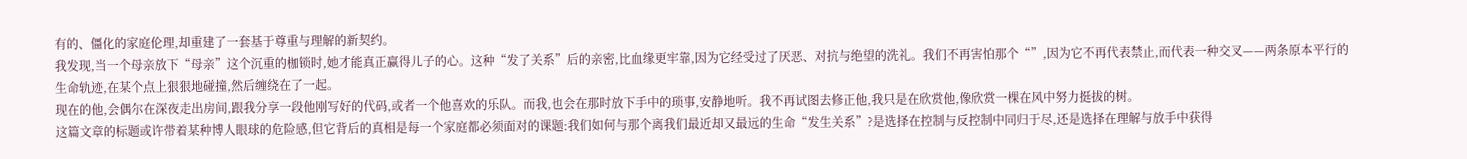有的、僵化的家庭伦理,却重建了一套基于尊重与理解的新契约。
我发现,当一个母亲放下“母亲”这个沉重的枷锁时,她才能真正赢得儿子的心。这种“发了关系”后的亲密,比血缘更牢靠,因为它经受过了厌恶、对抗与绝望的洗礼。我们不再害怕那个“”,因为它不再代表禁止,而代表一种交叉——两条原本平行的生命轨迹,在某个点上狠狠地碰撞,然后缠绕在了一起。
现在的他,会偶尔在深夜走出房间,跟我分享一段他刚写好的代码,或者一个他喜欢的乐队。而我,也会在那时放下手中的琐事,安静地听。我不再试图去修正他,我只是在欣赏他,像欣赏一棵在风中努力挺拔的树。
这篇文章的标题或许带着某种博人眼球的危险感,但它背后的真相是每一个家庭都必须面对的课题:我们如何与那个离我们最近却又最远的生命“发生关系”?是选择在控制与反控制中同归于尽,还是选择在理解与放手中获得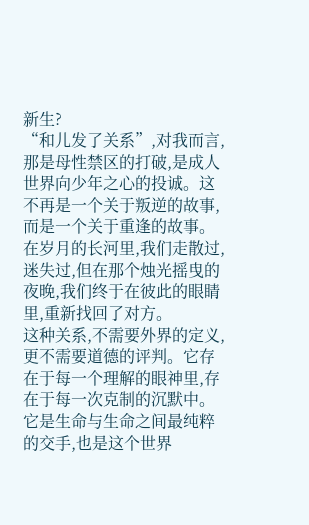新生?
“和儿发了关系”,对我而言,那是母性禁区的打破,是成人世界向少年之心的投诚。这不再是一个关于叛逆的故事,而是一个关于重逢的故事。在岁月的长河里,我们走散过,迷失过,但在那个烛光摇曳的夜晚,我们终于在彼此的眼睛里,重新找回了对方。
这种关系,不需要外界的定义,更不需要道德的评判。它存在于每一个理解的眼神里,存在于每一次克制的沉默中。它是生命与生命之间最纯粹的交手,也是这个世界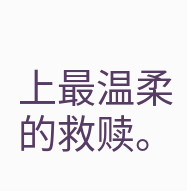上最温柔的救赎。